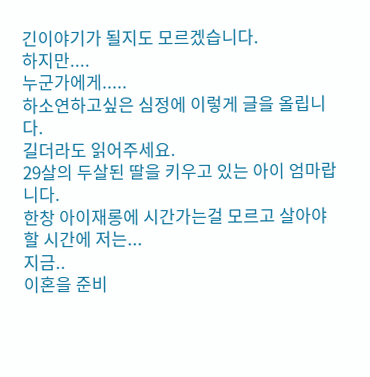긴이야기가 될지도 모르겠습니다.
하지만....
누군가에게.....
하소연하고싶은 심정에 이렇게 글을 올립니다.
길더라도 읽어주세요.
29살의 두살된 딸을 키우고 있는 아이 엄마랍니다.
한창 아이재롱에 시간가는걸 모르고 살아야 할 시간에 저는...
지금..
이혼을 준비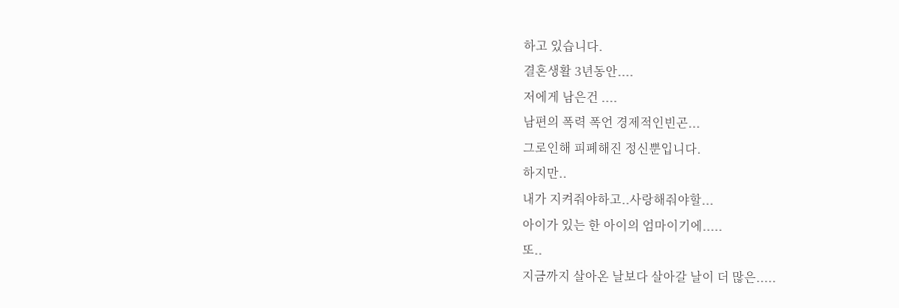하고 있습니다.
결혼생활 3년동안....
저에게 남은건 ....
남편의 폭력 폭언 경제적인빈곤...
그로인해 피폐해진 정신뿐입니다.
하지만..
내가 지켜줘야하고..사랑해줘야할...
아이가 있는 한 아이의 엄마이기에.....
또..
지금까지 살아온 날보다 살아갈 날이 더 많은.....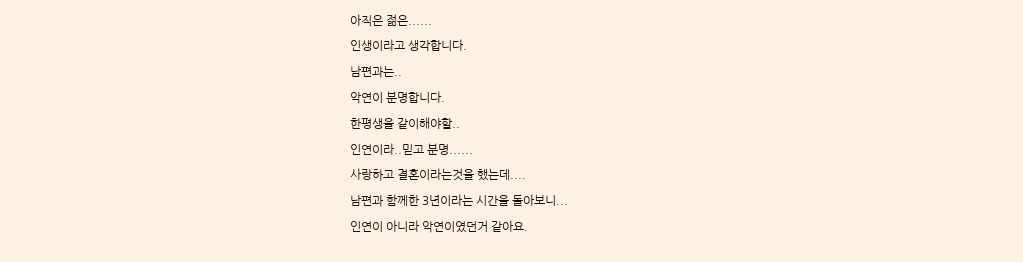아직은 젊은......
인생이라고 생각합니다.
남편과는..
악연이 분명합니다.
한평생을 같이해야할..
인연이라..믿고 분명......
사랑하고 결혼이라는것을 했는데....
남편과 함께한 3년이라는 시간을 돌아보니...
인연이 아니라 악연이였던거 같아요.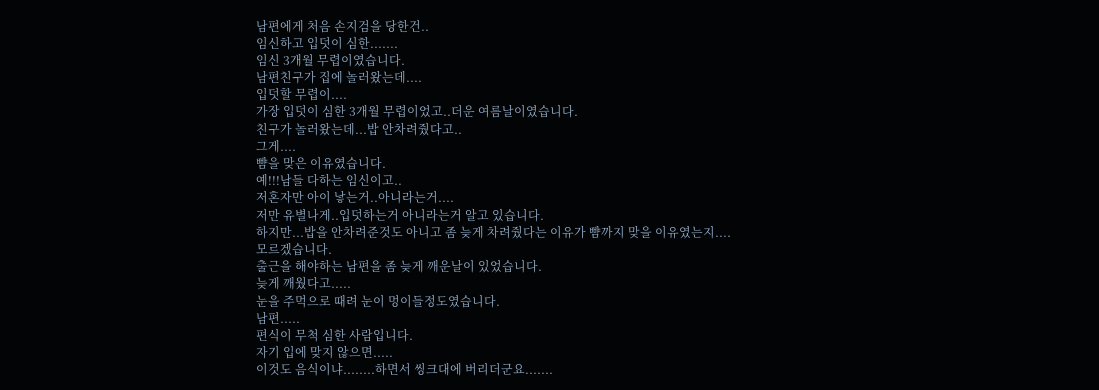남편에게 처음 손지검을 당한건..
임신하고 입덧이 심한.......
임신 3개월 무렵이였습니다.
남편친구가 집에 놀러왔는데....
입덧할 무렵이....
가장 입덧이 심한 3개월 무렵이었고..더운 여름날이였습니다.
친구가 놀러왔는데...밥 안차려줬다고..
그게....
뺨을 맞은 이유였습니다.
예!!!남들 다하는 임신이고..
저혼자만 아이 낳는거..아니라는거....
저만 유별나게..입덧하는거 아니라는거 알고 있습니다.
하지만...밥을 안차려준것도 아니고 좀 늦게 차려줬다는 이유가 뺨까지 맞을 이유였는지....
모르겠습니다.
출근을 해야하는 남편을 좀 늦게 깨운날이 있었습니다.
늦게 깨웠다고.....
눈을 주먹으로 때려 눈이 멍이들정도였습니다.
남편.....
편식이 무척 심한 사람입니다.
자기 입에 맞지 않으면.....
이것도 음식이냐........하면서 씽크대에 버리더군요.......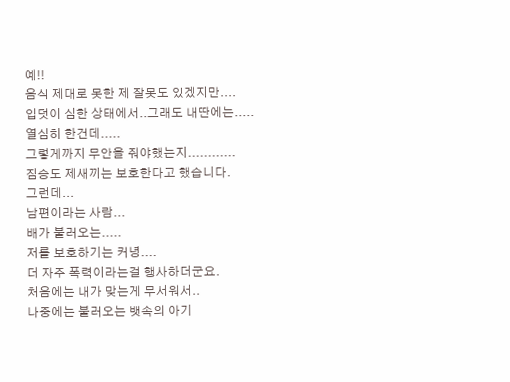예!!
음식 제대로 못한 제 잘못도 있겠지만....
입덧이 심한 상태에서..그래도 내딴에는.....
열심히 한건데.....
그렇게까지 무안을 줘야했는지............
짐승도 제새끼는 보호한다고 했습니다.
그런데...
남편이라는 사람...
배가 불러오는.....
저를 보호하기는 커녕....
더 자주 폭력이라는걸 행사하더군요.
처음에는 내가 맞는게 무서워서..
나중에는 불러오는 뱃속의 아기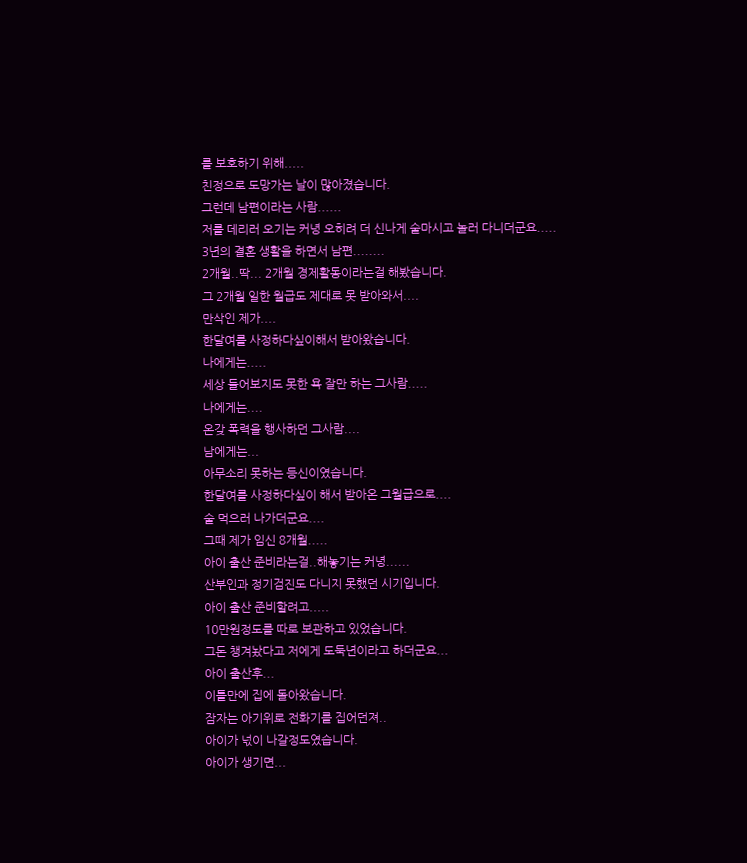를 보호하기 위해.....
친정으로 도망가는 날이 많아졌습니다.
그런데 남편이라는 사람......
저를 데리러 오기는 커녕 오히려 더 신나게 술마시고 놀러 다니더군요.....
3년의 결혼 생활을 하면서 남편........
2개월..딱... 2개월 경제활동이라는걸 해봤습니다.
그 2개월 일한 월급도 제대로 못 받아와서....
만삭인 제가....
한달여를 사정하다싶이해서 받아왔습니다.
나에게는.....
세상 들어보지도 못한 욕 잘만 하는 그사람.....
나에게는....
온갖 폭력을 행사하던 그사람....
남에게는...
아무소리 못하는 등신이였습니다.
한달여를 사정하다싶이 해서 받아온 그월급으로....
술 먹으러 나가더군요....
그때 제가 임신 8개월.....
아이 출산 준비라는걸..해놓기는 커녕......
산부인과 정기검진도 다니지 못했던 시기입니다.
아이 출산 준비할려고.....
10만원정도를 따로 보관하고 있었습니다.
그돈 챙겨놨다고 저에게 도둑년이라고 하더군요...
아이 출산후...
이틀만에 집에 돌아왔습니다.
잠자는 아기위로 전화기를 집어던져..
아이가 넋이 나갈정도였습니다.
아이가 생기면...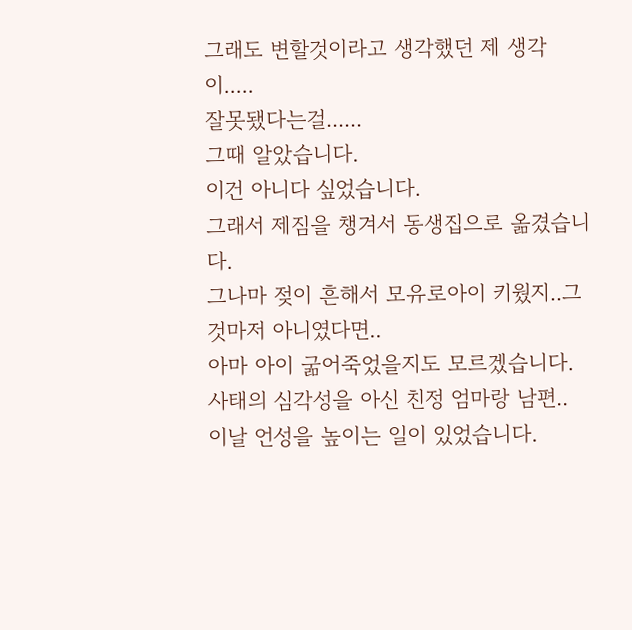그래도 변할것이라고 생각했던 제 생각이.....
잘못됐다는걸......
그때 알았습니다.
이건 아니다 싶었습니다.
그래서 제짐을 챙겨서 동생집으로 옮겼습니다.
그나마 젖이 흔해서 모유로아이 키웠지..그것마저 아니였다면..
아마 아이 굶어죽었을지도 모르겠습니다.
사태의 심각성을 아신 친정 엄마랑 남편..
이날 언성을 높이는 일이 있었습니다.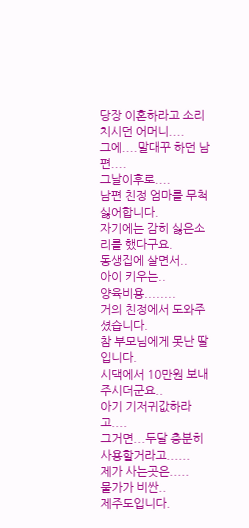당장 이혼하라고 소리치시던 어머니....
그에....말대꾸 하던 남편....
그날이후로....
남편 친정 엄마를 무척 싫어합니다.
자기에는 감히 싫은소리를 했다구요.
동생집에 살면서..
아이 키우는..
양육비용........
거의 친정에서 도와주셨습니다.
참 부모님에게 못난 딸입니다.
시댁에서 10만원 보내주시더군요..
아기 기저귀값하라고....
그거면...두달 충분히 사용할거라고......
제가 사는곳은.....
물가가 비싼..
제주도입니다.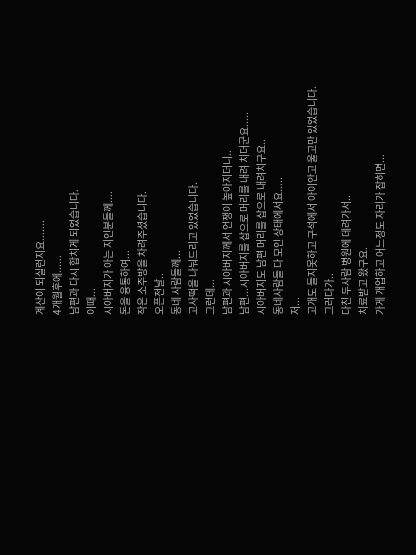계산이 되실런지요.......
4개월후에......
남편과 다시 합치게 되었습니다.
이때...
시아버지가 아는 지인분들께....
돈을 융통하여...
작은 소주방을 차려주셨습니다.
오픈전날..
동네 사람들께...
고사떡을 나눠드리고 있었습니다.
그런데...
남편과 시아버지께서 언쟁이 높아지더니..
남편...시아버지를 삽으로 머리를 내려 치더군요.....
시아버지도 남편 머리를 삽으로 내려치구요..
동네사람들 다 모인 상태에서요.....
저...
고개도 들지못하고 구석에서 아이안고 울고만 있었습니다.
그러다가..
다친 두사람 병원에 데려가서..
치료받고 왔구요.
가게 개업하고 어느정도 자리가 잡히면...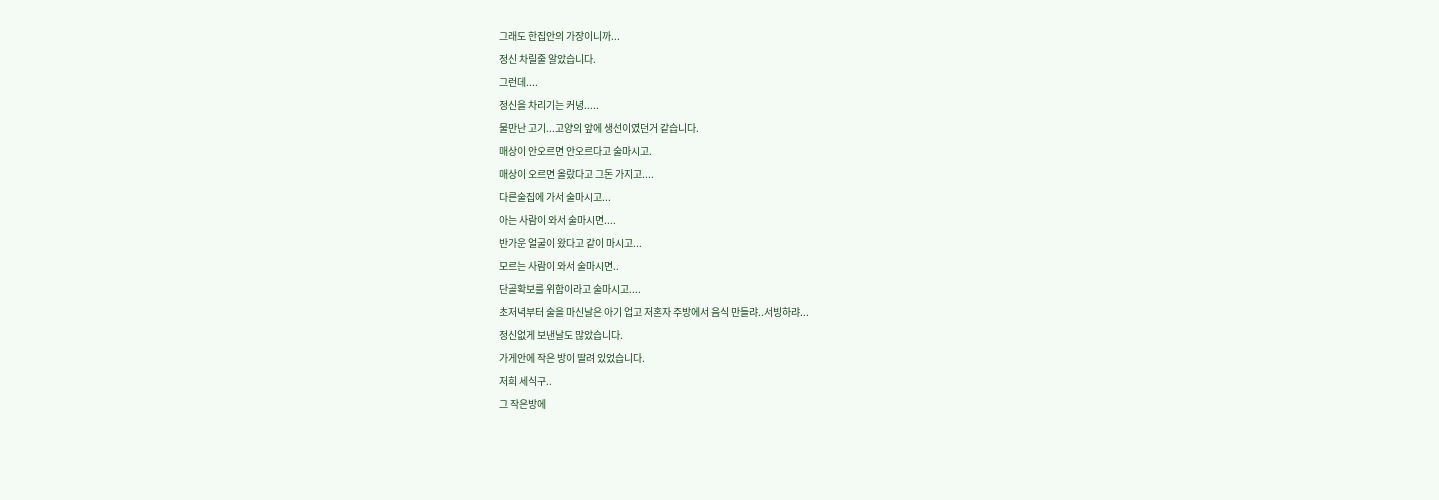그래도 한집안의 가장이니까...
정신 차릴줄 알았습니다.
그런데....
정신을 차리기는 커녕.....
물만난 고기...고양의 앞에 생선이였던거 같습니다.
매상이 안오르면 안오르다고 술마시고.
매상이 오르면 올랐다고 그돈 가지고....
다른술집에 가서 술마시고...
아는 사람이 와서 술마시면....
반가운 얼굴이 왔다고 같이 마시고...
모르는 사람이 와서 술마시면..
단골확보를 위함이라고 술마시고....
초저녁부터 술을 마신날은 아기 업고 저혼자 주방에서 음식 만들랴..서빙하랴...
정신없게 보낸날도 많았습니다.
가게안에 작은 방이 딸려 있었습니다.
저희 세식구..
그 작은방에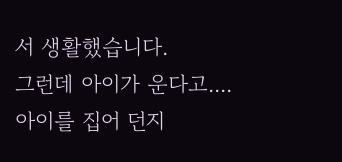서 생활했습니다.
그런데 아이가 운다고....
아이를 집어 던지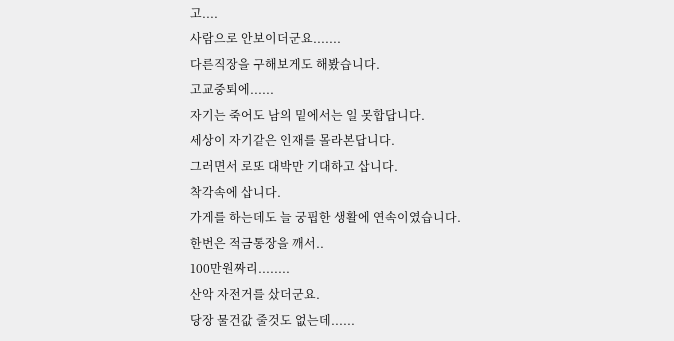고....
사람으로 안보이더군요.......
다른직장을 구해보게도 해봤습니다.
고교중퇴에......
자기는 죽어도 남의 밑에서는 일 못합답니다.
세상이 자기같은 인재를 몰라본답니다.
그러면서 로또 대박만 기대하고 삽니다.
착각속에 삽니다.
가게를 하는데도 늘 궁핍한 생활에 연속이였습니다.
한번은 적금통장을 깨서..
100만원짜리........
산악 자전거를 샀더군요.
당장 물건값 줄것도 없는데......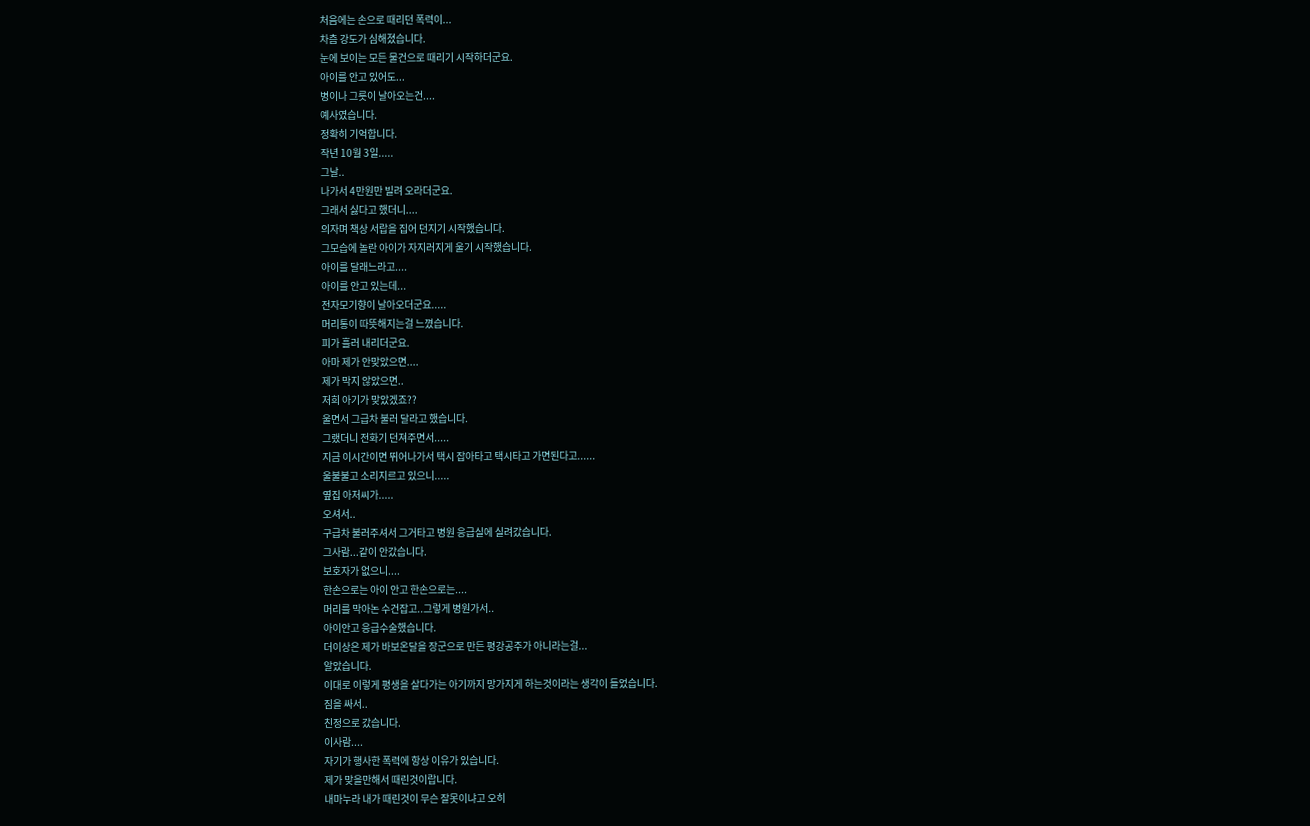처음에는 손으로 때리던 폭력이...
차츰 강도가 심해졌습니다.
눈에 보이는 모든 물건으로 때리기 시작하더군요.
아이를 안고 있어도...
병이나 그릇이 날아오는건....
예사였습니다.
정확히 기억합니다.
작년 10월 3일.....
그날..
나가서 4만원만 빌려 오라더군요.
그래서 싫다고 했더니....
의자며 책상 서랍을 집어 던지기 시작했습니다.
그모습에 놀란 아이가 자지러지게 울기 시작했습니다.
아이를 달래느라고....
아이를 안고 있는데...
전자모기향이 날아오더군요.....
머리통이 따뜻해지는걸 느꼈습니다.
피가 흘러 내리더군요.
아마 제가 안맞았으면....
제가 막지 않았으면..
저희 아기가 맞았겠죠??
울면서 그급차 불러 달라고 했습니다.
그랬더니 전화기 던져주면서.....
지금 이시간이면 뛰어나가서 택시 잡아타고 택시타고 가면된다고......
울불불고 소리지르고 있으니.....
옆집 아저씨가.....
오셔서..
구급차 불러주셔서 그거타고 병원 응급실에 실려갔습니다.
그사람...같이 안갔습니다.
보호자가 없으니....
한손으로는 아이 안고 한손으로는....
머리를 막아논 수건잡고..그렇게 병원가서..
아이안고 응급수술했습니다.
더이상은 제가 바보온달을 장군으로 만든 평강공주가 아니라는걸...
알았습니다.
이대로 이렇게 평생을 살다가는 아기까지 망가지게 하는것이라는 생각이 들었습니다.
짐을 싸서..
친정으로 갔습니다.
이사람....
자기가 행사한 폭력에 항상 이유가 있습니다.
제가 맞을만해서 때린것이랍니다.
내마누라 내가 때린것이 무슨 잘못이냐고 오히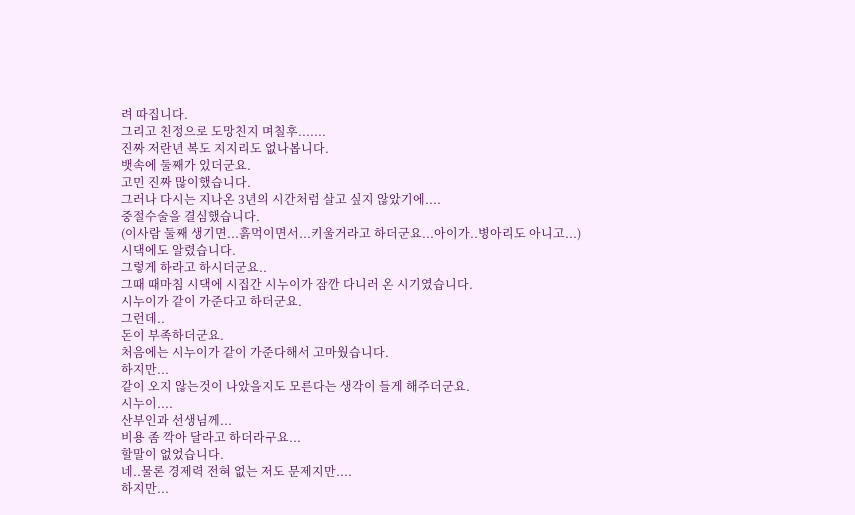려 따집니다.
그리고 친정으로 도망친지 며칠후.......
진짜 저란년 복도 지지리도 없나봅니다.
뱃속에 둘째가 있더군요.
고민 진짜 많이했습니다.
그러나 다시는 지나온 3년의 시간처럼 살고 싶지 않았기에....
중절수술을 결심했습니다.
(이사람 둘째 생기면...흙먹이면서...키울거라고 하더군요...아이가..병아리도 아니고...)
시댁에도 알렸습니다.
그렇게 하라고 하시더군요..
그때 때마침 시댁에 시집간 시누이가 잠깐 다니러 온 시기였습니다.
시누이가 같이 가준다고 하더군요.
그런데..
돈이 부족하더군요.
처음에는 시누이가 같이 가준다해서 고마웠습니다.
하지만...
같이 오지 않는것이 나았을지도 모른다는 생각이 들게 해주더군요.
시누이....
산부인과 선생님께...
비용 좀 깍아 달라고 하더라구요...
할말이 없었습니다.
네..물론 경제력 전혀 없는 저도 문제지만....
하지만...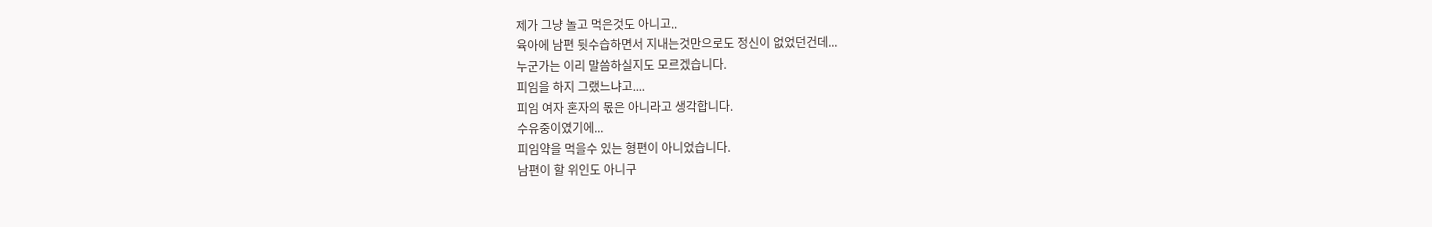제가 그냥 놀고 먹은것도 아니고..
육아에 남편 뒷수습하면서 지내는것만으로도 정신이 없었던건데...
누군가는 이리 말씀하실지도 모르겠습니다.
피임을 하지 그랬느냐고....
피임 여자 혼자의 몫은 아니라고 생각합니다.
수유중이였기에...
피임약을 먹을수 있는 형편이 아니었습니다.
남편이 할 위인도 아니구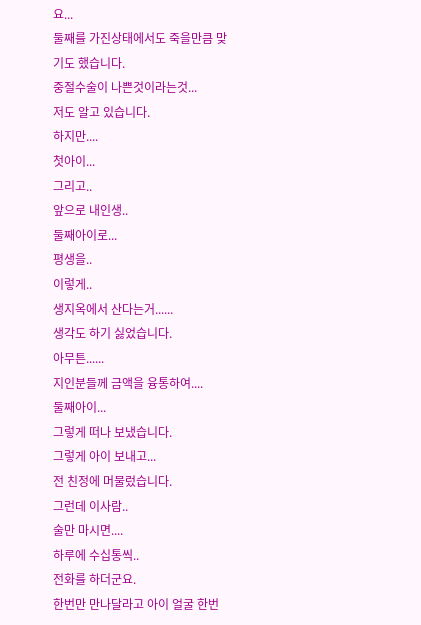요...
둘째를 가진상태에서도 죽을만큼 맞기도 했습니다.
중절수술이 나쁜것이라는것...
저도 알고 있습니다.
하지만....
첫아이...
그리고..
앞으로 내인생..
둘째아이로...
평생을..
이렇게..
생지옥에서 산다는거......
생각도 하기 싫었습니다.
아무튼......
지인분들께 금액을 융통하여....
둘째아이...
그렇게 떠나 보냈습니다.
그렇게 아이 보내고...
전 친정에 머물렀습니다.
그런데 이사람..
술만 마시면....
하루에 수십통씩..
전화를 하더군요.
한번만 만나달라고 아이 얼굴 한번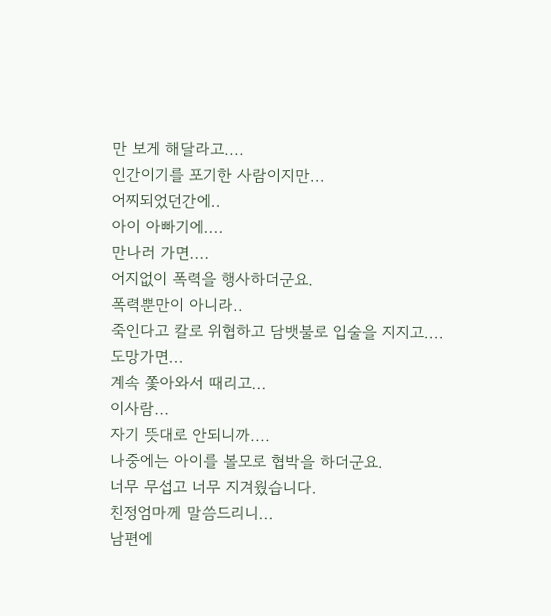만 보게 해달라고....
인간이기를 포기한 사람이지만...
어찌되었던간에..
아이 아빠기에....
만나러 가면....
어지없이 폭력을 행사하더군요.
폭력뿐만이 아니라..
죽인다고 칼로 위협하고 담뱃불로 입술을 지지고....
도망가면...
계속 쫓아와서 때리고...
이사람...
자기 뜻대로 안되니까....
나중에는 아이를 볼모로 협박을 하더군요.
너무 무섭고 너무 지겨웠습니다.
친정엄마께 말씀드리니...
남편에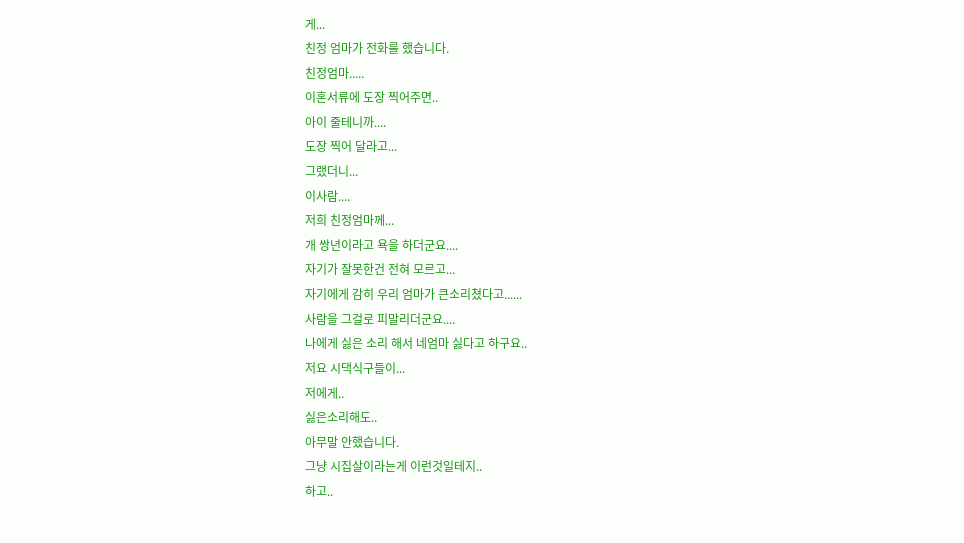게...
친정 엄마가 전화를 했습니다.
친정엄마.....
이혼서류에 도장 찍어주면..
아이 줄테니까....
도장 찍어 달라고...
그랬더니...
이사람....
저희 친정엄마께...
개 쌍년이라고 욕을 하더군요....
자기가 잘못한건 전혀 모르고...
자기에게 감히 우리 엄마가 큰소리쳤다고......
사람을 그걸로 피말리더군요....
나에게 싫은 소리 해서 네엄마 싫다고 하구요..
저요 시댁식구들이...
저에게..
싫은소리해도..
아무말 안했습니다.
그냥 시집살이라는게 이런것일테지..
하고..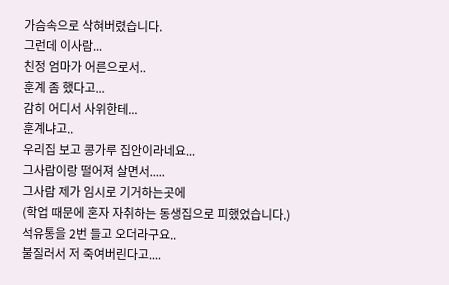가슴속으로 삭혀버렸습니다.
그런데 이사람...
친정 엄마가 어른으로서..
훈계 좀 했다고...
감히 어디서 사위한테...
훈계냐고..
우리집 보고 콩가루 집안이라네요...
그사람이랑 떨어져 살면서.....
그사람 제가 임시로 기거하는곳에
(학업 때문에 혼자 자취하는 동생집으로 피했었습니다.)
석유통을 2번 들고 오더라구요..
불질러서 저 죽여버린다고....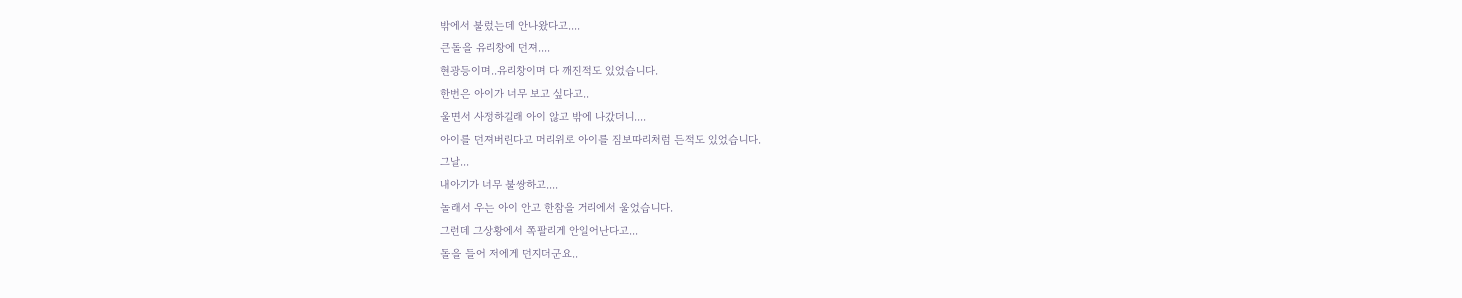밖에서 불렀는데 안나왔다고....
큰돌을 유리창에 던져....
현광등이며..유리창이며 다 깨진적도 있었습니다.
한번은 아이가 너무 보고 싶다고..
울면서 사정하길래 아이 않고 밖에 나갔더니....
아이를 던져버린다고 머리위로 아이를 짐보따리처럼 든적도 있었습니다.
그날...
내아기가 너무 불쌍하고....
놀래서 우는 아이 안고 한참을 거리에서 울었습니다.
그런데 그상황에서 쪽팔리게 안일어난다고...
돌을 들어 저에게 던지더군요..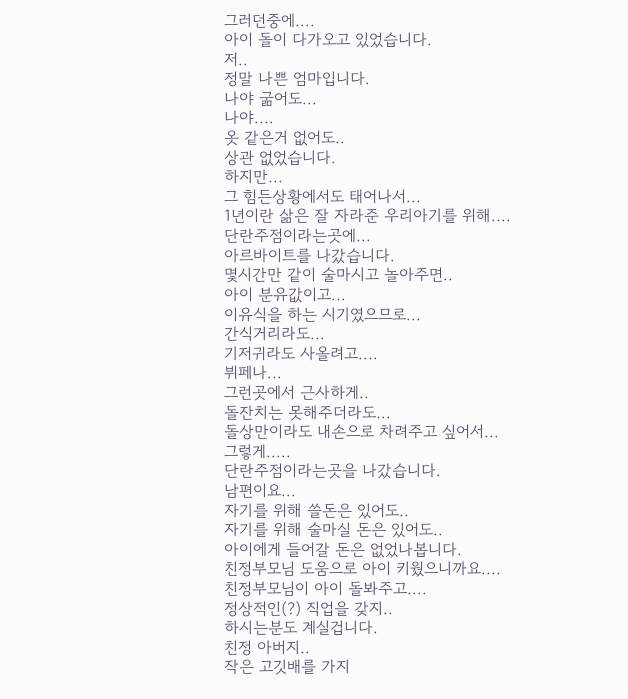그러던중에....
아이 돌이 다가오고 있었습니다.
저..
정말 나쁜 엄마입니다.
나야 굶어도...
나야....
옷 같은거 없어도..
상관 없었습니다.
하지만...
그 힘든상황에서도 태어나서...
1년이란 삶은 잘 자라준 우리아기를 위해....
단란주점이라는곳에...
아르바이트를 나갔습니다.
몇시간만 같이 술마시고 놀아주면..
아이 분유값이고...
이유식을 하는 시기였으므로...
간식거리라도...
기저귀라도 사올려고....
뷔페나...
그런곳에서 근사하게..
돌잔치는 못해주더라도...
돌상만이라도 내손으로 차려주고 싶어서...
그렇게.....
단란주점이라는곳을 나갔습니다.
남편이요...
자기를 위해 쓸돈은 있어도..
자기를 위해 술마실 돈은 있어도..
아이에게 들어갈 돈은 없었나봅니다.
친정부모님 도움으로 아이 키웠으니까요....
친정부모님이 아이 돌봐주고....
정상적인(?) 직업을 갖지..
하시는분도 계실겁니다.
친정 아버지..
작은 고깃배를 가지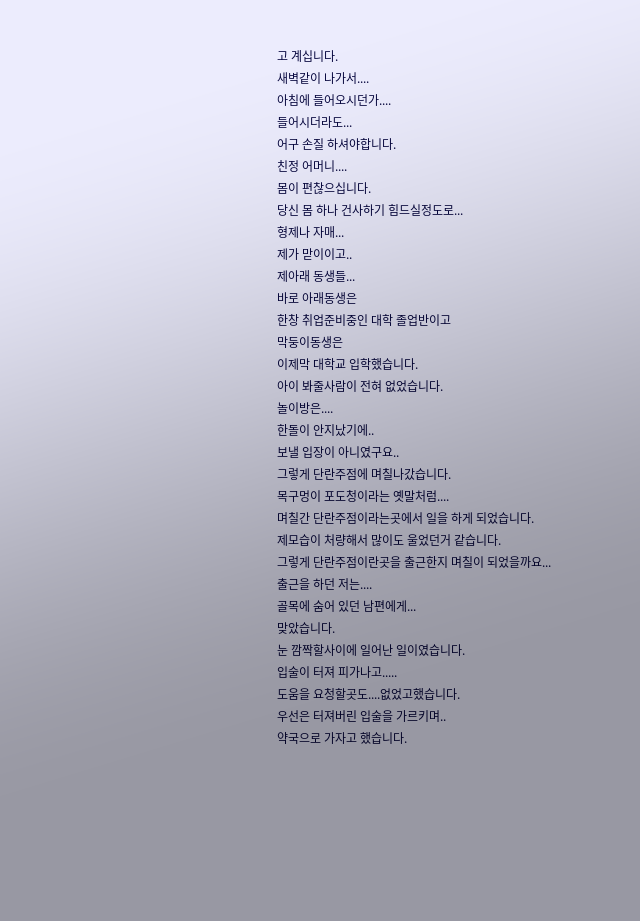고 계십니다.
새벽같이 나가서....
아침에 들어오시던가....
들어시더라도...
어구 손질 하셔야합니다.
친정 어머니....
몸이 편찮으십니다.
당신 몸 하나 건사하기 힘드실정도로...
형제나 자매...
제가 맏이이고..
제아래 동생들...
바로 아래동생은
한창 취업준비중인 대학 졸업반이고
막둥이동생은
이제막 대학교 입학했습니다.
아이 봐줄사람이 전혀 없었습니다.
놀이방은....
한돌이 안지났기에..
보낼 입장이 아니였구요..
그렇게 단란주점에 며칠나갔습니다.
목구멍이 포도청이라는 옛말처럼....
며칠간 단란주점이라는곳에서 일을 하게 되었습니다.
제모습이 처량해서 많이도 울었던거 같습니다.
그렇게 단란주점이란곳을 출근한지 며칠이 되었을까요...
출근을 하던 저는....
골목에 숨어 있던 남편에게...
맞았습니다.
눈 깜짝할사이에 일어난 일이였습니다.
입술이 터져 피가나고.....
도움을 요청할곳도....없었고했습니다.
우선은 터져버린 입술을 가르키며..
약국으로 가자고 했습니다.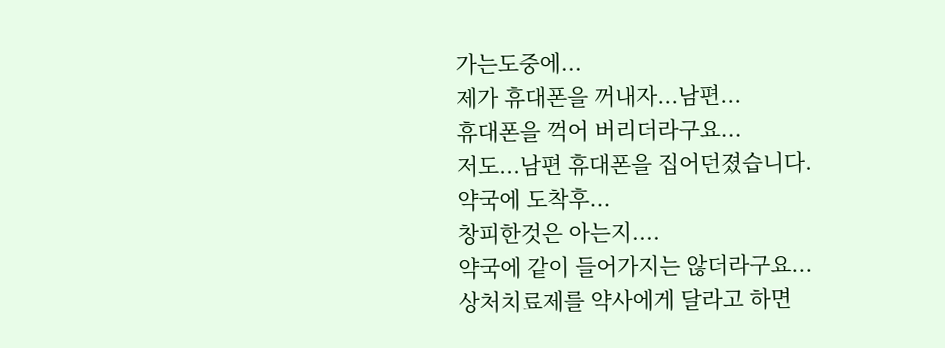가는도중에...
제가 휴대폰을 꺼내자...남편...
휴대폰을 꺽어 버리더라구요...
저도...남편 휴대폰을 집어던졌습니다.
약국에 도착후...
창피한것은 아는지....
약국에 같이 들어가지는 않더라구요...
상처치료제를 약사에게 달라고 하면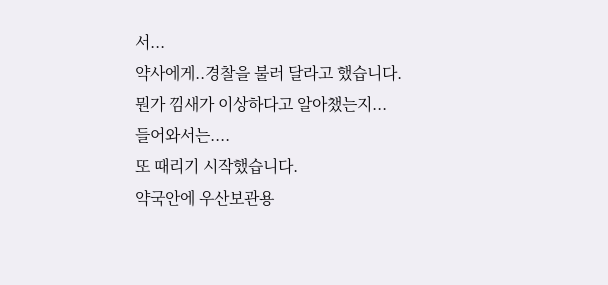서...
약사에게..경찰을 불러 달라고 했습니다.
뭔가 낌새가 이상하다고 알아챘는지...
들어와서는....
또 때리기 시작했습니다.
약국안에 우산보관용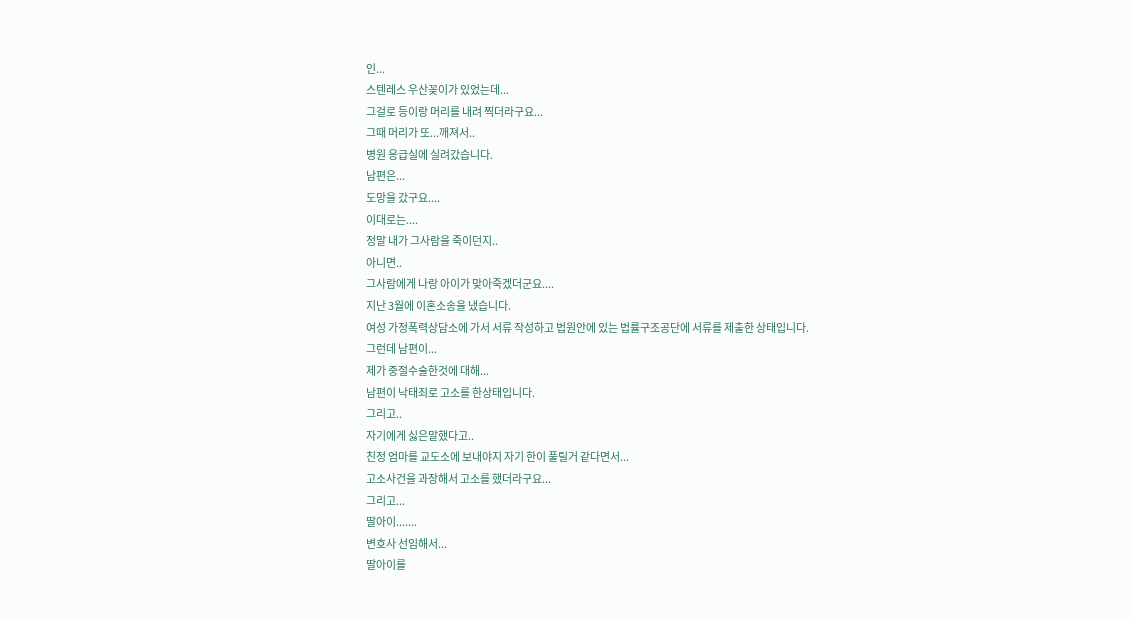인...
스텐레스 우산꽂이가 있었는데...
그걸로 등이랑 머리를 내려 찍더라구요...
그때 머리가 또...깨져서..
병원 응급실에 실려갔습니다.
남편은...
도망을 갔구요....
이대로는....
정말 내가 그사람을 죽이던지..
아니면..
그사람에게 나랑 아이가 맞아죽겠더군요....
지난 3월에 이혼소송을 냈습니다.
여성 가정폭력상담소에 가서 서류 작성하고 법원안에 있는 법률구조공단에 서류를 제출한 상태입니다.
그런데 남편이...
제가 중절수술한것에 대해...
남편이 낙태죄로 고소를 한상태입니다.
그리고..
자기에게 싫은말했다고..
친정 엄마를 교도소에 보내야지 자기 한이 풀릴거 같다면서...
고소사건을 과장해서 고소를 했더라구요...
그리고...
딸아이.......
변호사 선임해서...
딸아이를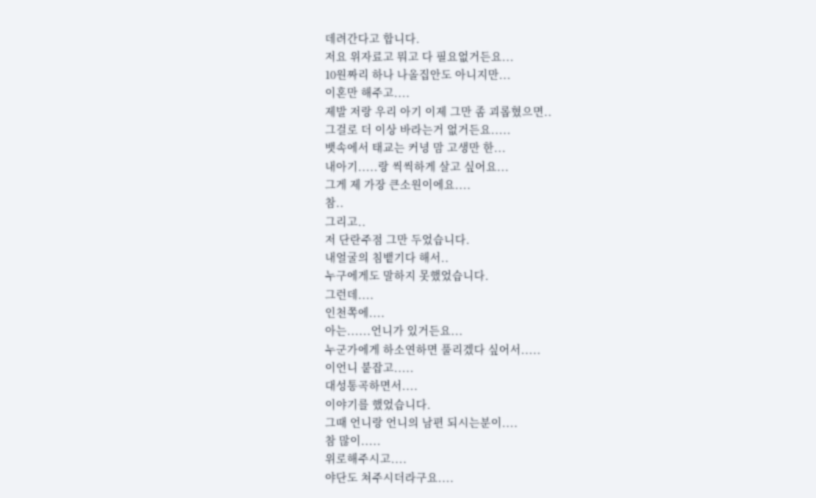데려간다고 합니다.
저요 위자료고 뭐고 다 필요없거든요...
10원짜리 하나 나올집안도 아니지만...
이혼만 해주고....
제발 저랑 우리 아기 이제 그만 좀 괴롭혔으면..
그걸로 더 이상 바라는거 없거든요.....
뱃속에서 태교는 커녕 맘 고생만 한...
내아기.....랑 씩씩하게 살고 싶어요...
그게 제 가장 큰소원이에요....
참..
그리고..
저 단란주점 그만 두었습니다.
내얼굴의 침뱉기다 해서..
누구에게도 말하지 못했었습니다.
그런데....
인천쪽에....
아는......언니가 있거든요...
누군가에게 하소연하면 풀리겠다 싶어서.....
이언니 붙잡고.....
대성통곡하면서....
이야기를 했었습니다.
그때 언니랑 언니의 남편 되시는분이....
참 많이.....
위로해주시고....
야단도 쳐주시더라구요....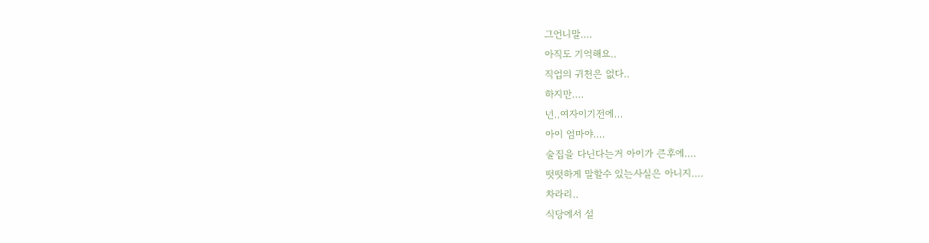그언니말....
아직도 기억해요..
직업의 귀천은 없다..
하지만....
넌..여자이기전에...
아이 엄마야....
술집을 다닌다는거 아이가 큰후에....
떳떳하게 말할수 있는사실은 아니지....
차라리..
식당에서 설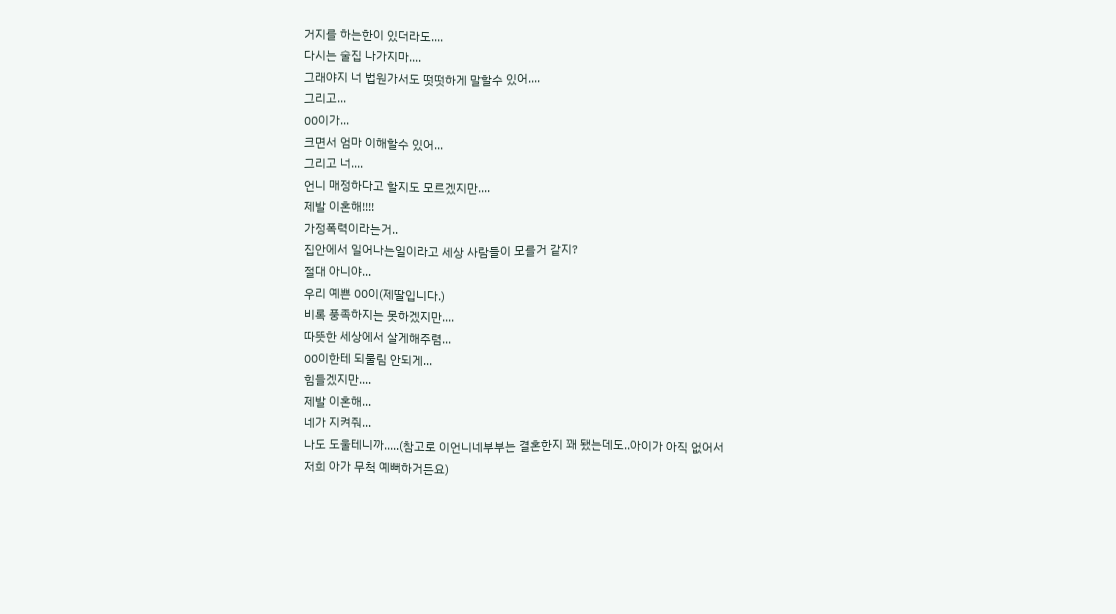거지를 하는한이 있더라도....
다시는 술집 나가지마....
그래야지 너 법원가서도 떳떳하게 말할수 있어....
그리고...
00이가...
크면서 엄마 이해할수 있어...
그리고 너....
언니 매정하다고 할지도 모르겠지만....
제발 이혼해!!!!
가정폭력이라는거..
집안에서 일어나는일이라고 세상 사람들이 모를거 같지?
절대 아니야...
우리 예쁜 00이(제딸입니다.)
비록 풍족하지는 못하겠지만....
따뜻한 세상에서 살게해주렴...
00이한테 되물림 안되게...
힘들겠지만....
제발 이혼해...
네가 지켜줘...
나도 도울테니까.....(참고로 이언니네부부는 결혼한지 꽤 됐는데도..아이가 아직 없어서
저희 아가 무척 예뻐하거든요)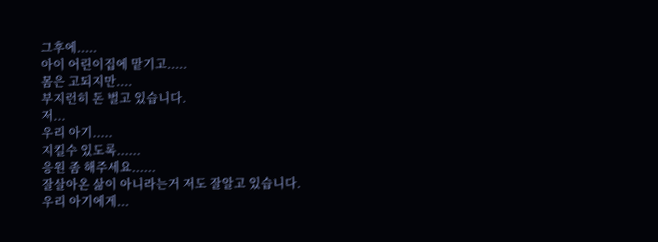그후에.....
아이 어린이집에 맡기고.....
몸은 고되지만....
부지런히 돈 벌고 있습니다.
저...
우리 아기.....
지킬수 있도록......
응원 좀 해주세요......
잘살아온 삶이 아니라는거 저도 잘알고 있습니다.
우리 아기에게...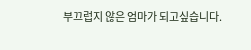부끄럽지 않은 엄마가 되고싶습니다.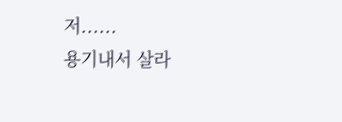저......
용기내서 살라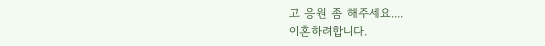고 응원 좀 해주세요....
이혼하려합니다.